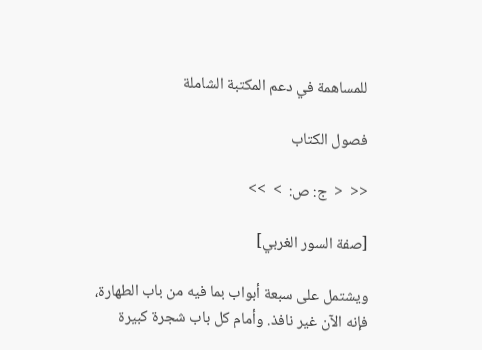للمساهمة في دعم المكتبة الشاملة

فصول الكتاب

<<  <  ج: ص:  >  >>

[صفة السور الغربي]

ويشتمل على سبعة أبواب بما فيه من باب الطهارة، فإنه الآن غير نافذ. وأمام كل باب شجرة كبيرة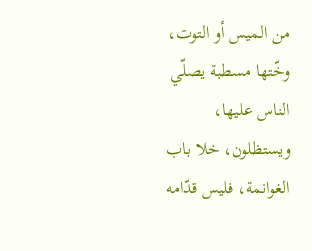من الميس أو التوت، وخّتها مسطبة يصلّي الناس عليها، ويستظلون، خلا باب الغوانمة، فليس قدّامه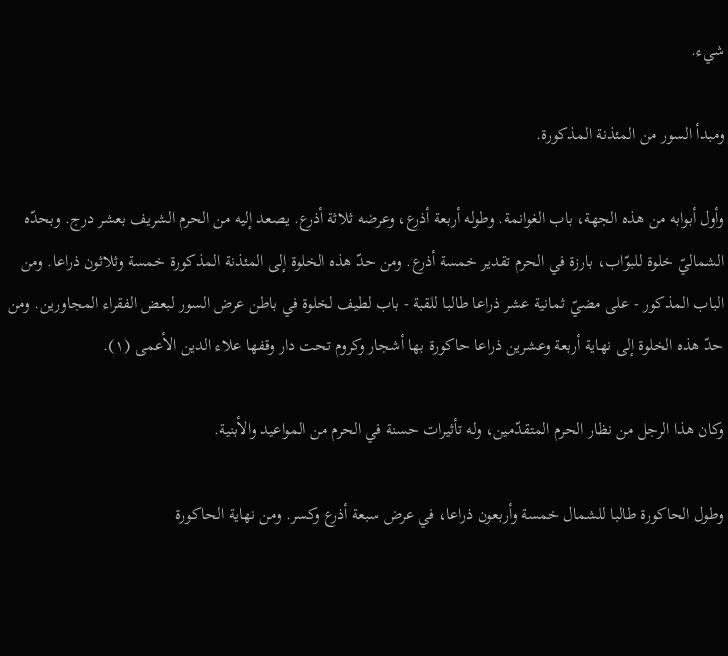شيء.

ومبدأ السور من المئذنة المذكورة.

وأول أبوابه من هذه الجهة، باب الغوانمة. وطوله أربعة أذرع، وعرضه ثلاثة أذرع. يصعد إليه من الحرم الشريف بعشر درج. وبحدّه الشماليّ خلوة للبوّاب، بارزة في الحرم تقدير خمسة أذرع. ومن حدّ هذه الخلوة إلى المئذنة المذكورة خمسة وثلاثون ذراعا. ومن الباب المذكور - على مضيّ ثمانية عشر ذراعا طالبا للقبة - باب لطيف لخلوة في باطن عرض السور لبعض الفقراء المجاورين. ومن حدّ هذه الخلوة إلى نهاية أربعة وعشرين ذراعا حاكورة بها أشجار وكروم تحت دار وقفها علاء الدين الأعمى (١).

وكان هذا الرجل من نظار الحرم المتقدّمين، وله تأثيرات حسنة في الحرم من المواعيد والأبنية.

وطول الحاكورة طالبا للشمال خمسة وأربعون ذراعا، في عرض سبعة أذرع وكسر. ومن نهاية الحاكورة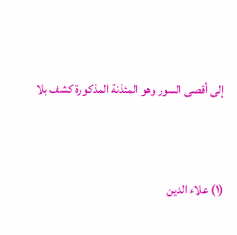إلى أقصى السور وهو المئذنة المذكورة كشف بلا


(١) علاء الدين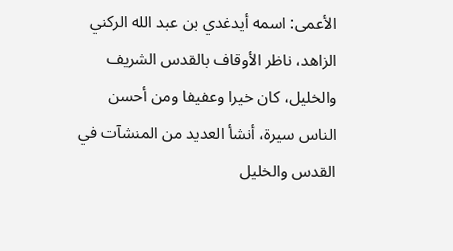الأعمى: اسمه أيدغدي بن عبد الله الركني الزاهد، ناظر الأوقاف بالقدس الشريف والخليل، كان خيرا وعفيفا ومن أحسن الناس سيرة، أنشأ العديد من المنشآت في القدس والخليل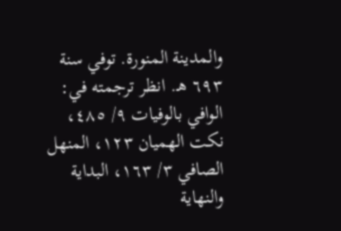والمدينة المنورة. توفي سنة ٦٩٣ هـ. انظر ترجمته في: الوافي بالوفيات ٩/ ٤٨٥، نكت الهميان ١٢٣، المنهل الصافي ٣/ ١٦٣، البداية والنهاية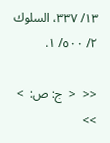١٣/ ٣٣٧، السلوك ٢/ ٥٠٠/ ١.

<<  <  ج: ص:  >  >>